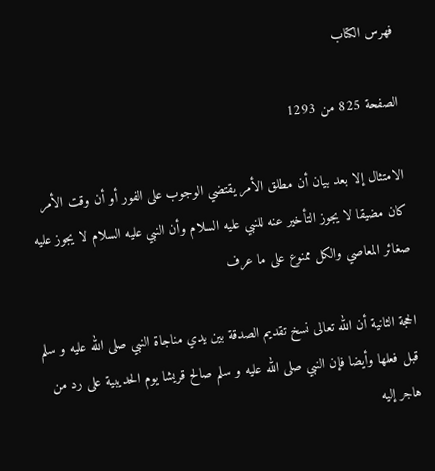فهرس الكتاب

الصفحة 825 من 1293

الامتثال إلا بعد بيان أن مطلق الأمر يقتضي الوجوب على الفور أو أن وقت الأمر كان مضيقا لا يجوز التأخير عنه للنبي عليه السلام وأن النبي عليه السلام لا يجوز عليه صغائر المعاصي والكل ممنوع على ما عرف

الحجة الثانية أن الله تعالى نسخ تقديم الصدقة بين يدي مناجاة النبي صلى الله عليه و سلم قبل فعلها وأيضا فإن النبي صلى الله عليه و سلم صالح قريشا يوم الحديبية على رد من هاجر إليه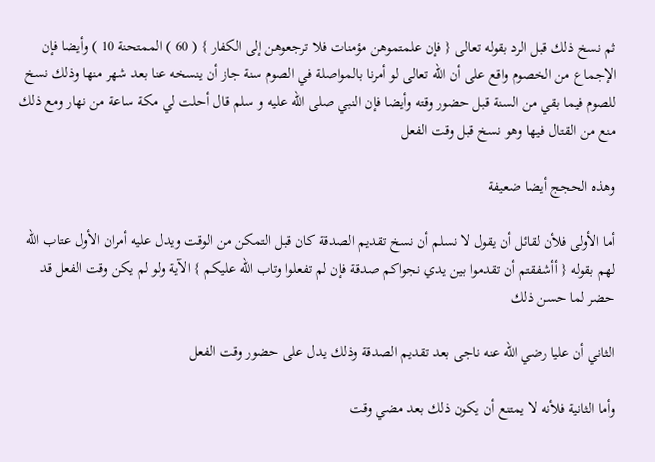ثم نسخ ذلك قبل الرد بقوله تعالى { فإن علمتموهن مؤمنات فلا ترجعوهن إلى الكفار } ( 60 ) الممتحنة 10 ) وأيضا فإن الإجماع من الخصوم واقع على أن الله تعالى لو أمرنا بالمواصلة في الصوم سنة جاز أن ينسخه عنا بعد شهر منها وذلك نسخ للصوم فيما بقي من السنة قبل حضور وقته وأيضا فإن النبي صلى الله عليه و سلم قال أحلت لي مكة ساعة من نهار ومع ذلك منع من القتال فيها وهو نسخ قبل وقت الفعل

وهذه الحجج أيضا ضعيفة

أما الأولى فلأن لقائل أن يقول لا نسلم أن نسخ تقديم الصدقة كان قبل التمكن من الوقت ويدل عليه أمران الأول عتاب الله لهم بقوله { أأشفقتم أن تقدموا بين يدي نجواكم صدقة فإن لم تفعلوا وتاب الله عليكم } الآية ولو لم يكن وقت الفعل قد حضر لما حسن ذلك

الثاني أن عليا رضي الله عنه ناجى بعد تقديم الصدقة وذلك يدل على حضور وقت الفعل

وأما الثانية فلأنه لا يمتنع أن يكون ذلك بعد مضي وقت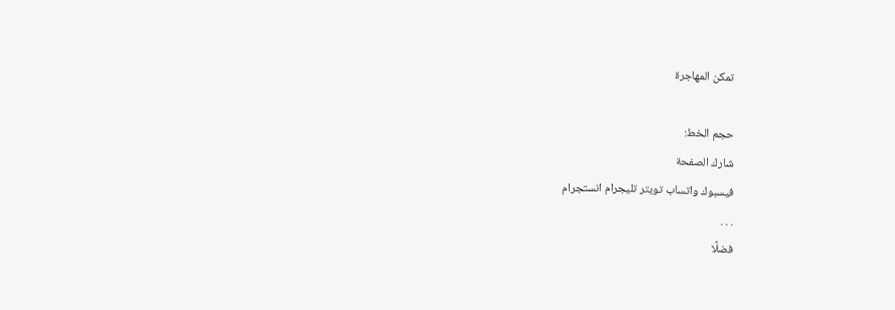تمكن المهاجرة

حجم الخط:
شارك الصفحة
فيسبوك واتساب تويتر تليجرام انستجرام
. . .
فضلًا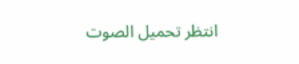انتظر تحميل الصوت